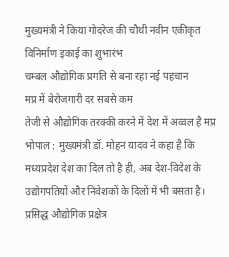मुख्यमंत्री ने किया गोदरेज की चौथी नवीन एकीकृत विनिर्माण इकाई का शुभारंभ
चम्बल औद्योगिक प्रगति से बना रहा नई पहचान
मप्र में बेरोजगारी दर सबसे कम
तेजी से औद्योगिक तरक्की करने में देश में अव्वल है मप्र
भोपाल : मुख्यमंत्री डॉ. मोहन यादव ने कहा है कि मध्यप्रदेश देश का दिल तो है ही, अब देश-विदेश के उद्योगपतियों और निवेशकों के दिलों में भी बसता है। प्रसिद्ध औद्योगिक प्रक्षेत्र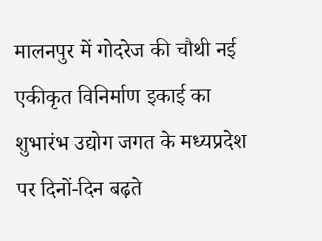मालनपुर में गोदरेज की चौथी नई एकीकृत विनिर्माण इकाई का शुभारंभ उद्योग जगत के मध्यप्रदेश पर दिनों-दिन बढ़ते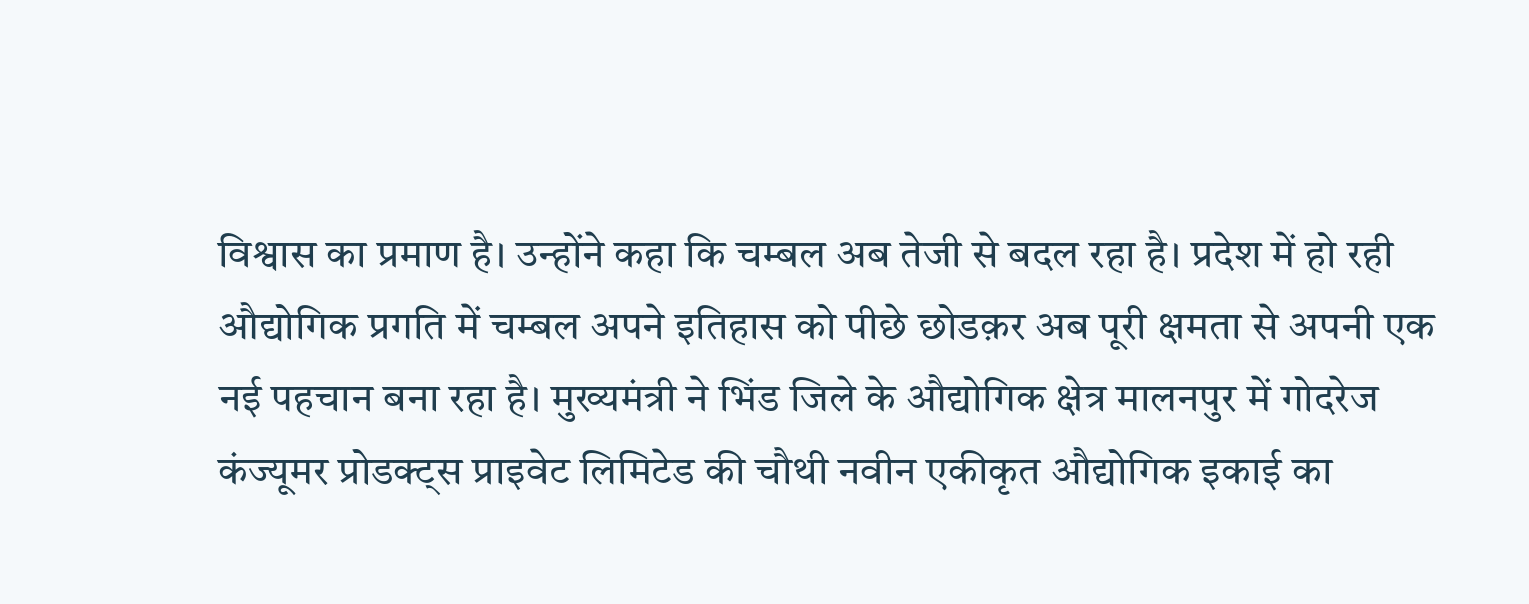विश्वास का प्रमाण है। उन्होंने कहा कि चम्बल अब तेजी से बदल रहा है। प्रदेश में हो रही औद्योगिक प्रगति में चम्बल अपने इतिहास को पीछे छोडक़र अब पूरी क्षमता से अपनी एक नई पहचान बना रहा है। मुख्यमंत्री ने भिंड जिले के औद्योगिक क्षेत्र मालनपुर में गोदरेज कंज्यूमर प्रोडक्ट्स प्राइवेट लिमिटेड की चौथी नवीन एकीकृत औद्योगिक इकाई का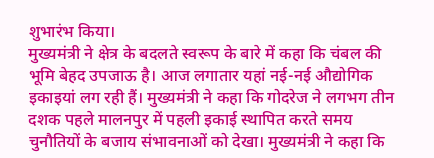शुभारंभ किया।
मुख्यमंत्री ने क्षेत्र के बदलते स्वरूप के बारे में कहा कि चंबल की भूमि बेहद उपजाऊ है। आज लगातार यहां नई-नई औद्योगिक इकाइयां लग रही हैं। मुख्यमंत्री ने कहा कि गोदरेज ने लगभग तीन दशक पहले मालनपुर में पहली इकाई स्थापित करते समय चुनौतियों के बजाय संभावनाओं को देखा। मुख्यमंत्री ने कहा कि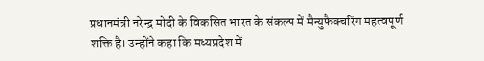प्रधानमंत्री नरेन्द्र मोदी के विकसित भारत के संकल्प में मैन्युफैक्चरिंग महत्वपूर्ण शक्ति है। उन्होंने कहा कि मध्यप्रदेश में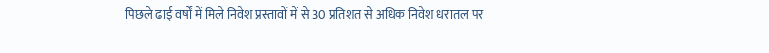पिछले ढाई वर्षों में मिले निवेश प्रस्तावों में से 30 प्रतिशत से अधिक निवेश धरातल पर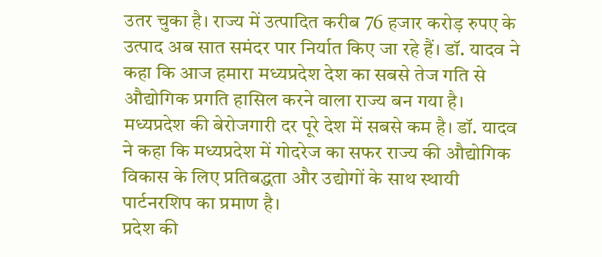उतर चुका है। राज्य में उत्पादित करीब 76 हजार करोड़ रुपए के उत्पाद अब सात समंदर पार निर्यात किए जा रहे हैं। डॉ. यादव ने कहा कि आज हमारा मध्यप्रदेश देश का सबसे तेज गति से औद्योगिक प्रगति हासिल करने वाला राज्य बन गया है। मध्यप्रदेश की बेरोजगारी दर पूरे देश में सबसे कम है। डॉ. यादव ने कहा कि मध्यप्रदेश में गोदरेज का सफर राज्य की औद्योगिक विकास के लिए प्रतिबद्धता और उद्योगों के साथ स्थायी पार्टनरशिप का प्रमाण है।
प्रदेश की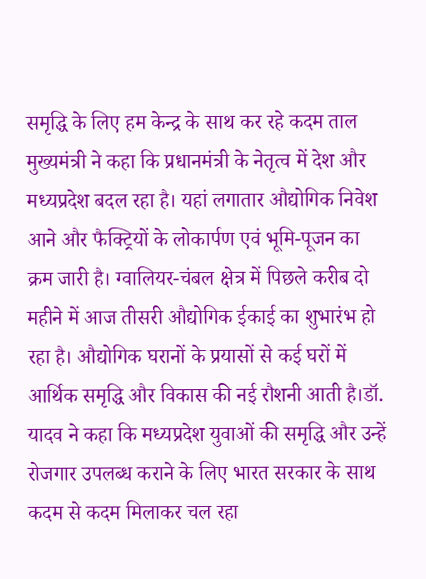समृद्धि के लिए हम केन्द्र के साथ कर रहे कदम ताल
मुख्यमंत्री ने कहा कि प्रधानमंत्री के नेतृत्व में देश और मध्यप्रदेश बदल रहा है। यहां लगातार औद्योगिक निवेश आने और फैक्ट्रियों के लोकार्पण एवं भूमि-पूजन का क्रम जारी है। ग्वालियर-चंबल क्षेत्र में पिछले करीब दो महीने में आज तीसरी औद्योगिक ईकाई का शुभारंभ हो रहा है। औद्योगिक घरानों के प्रयासों से कई घरों में आर्थिक समृद्धि और विकास की नई रौशनी आती है।डॉ. यादव ने कहा कि मध्यप्रदेश युवाओं की समृद्धि और उन्हें रोजगार उपलब्ध कराने के लिए भारत सरकार के साथ कदम से कदम मिलाकर चल रहा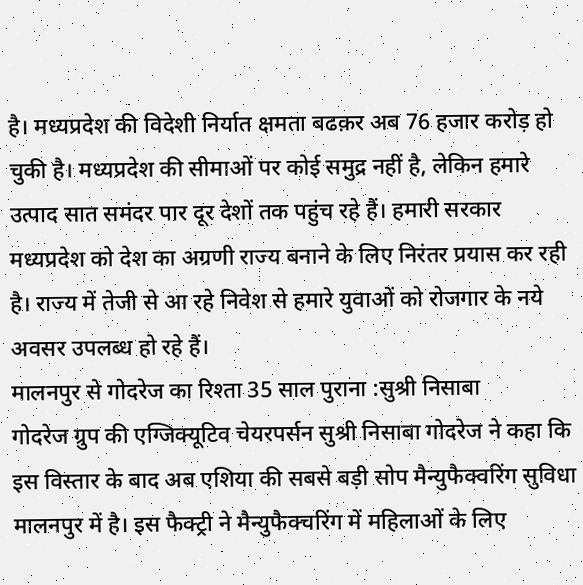है। मध्यप्रदेश की विदेशी निर्यात क्षमता बढक़र अब 76 हजार करोड़ हो चुकी है। मध्यप्रदेश की सीमाओं पर कोई समुद्र नहीं है, लेकिन हमारे उत्पाद सात समंदर पार दूर देशों तक पहुंच रहे हैं। हमारी सरकार मध्यप्रदेश को देश का अग्रणी राज्य बनाने के लिए निरंतर प्रयास कर रही है। राज्य में तेजी से आ रहे निवेश से हमारे युवाओं को रोजगार के नये अवसर उपलब्ध हो रहे हैं।
मालनपुर से गोदरेज का रिश्ता 35 साल पुराना :सुश्री निसाबा
गोदरेज ग्रुप की एग्जिक्यूटिव चेयरपर्सन सुश्री निसाबा गोदरेज ने कहा कि इस विस्तार के बाद अब एशिया की सबसे बड़ी सोप मैन्युफैक्वरिंग सुविधा मालनपुर में है। इस फैक्ट्री ने मैन्युफैक्चरिंग में महिलाओं के लिए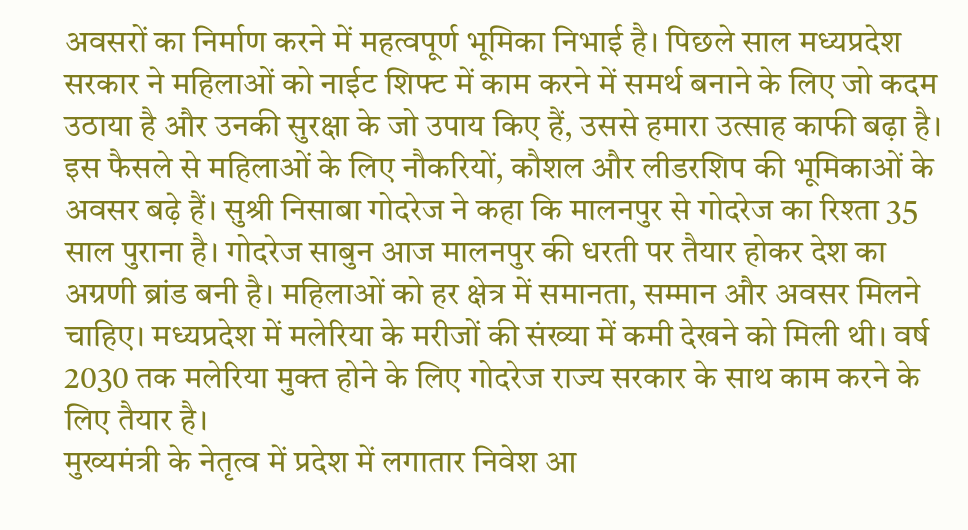अवसरों का निर्माण करने में महत्वपूर्ण भूमिका निभाई है। पिछले साल मध्यप्रदेश सरकार ने महिलाओं को नाईट शिफ्ट में काम करने में समर्थ बनाने के लिए जो कदम उठाया है और उनकी सुरक्षा के जो उपाय किए हैं, उससे हमारा उत्साह काफी बढ़ा है। इस फैसले से महिलाओं के लिए नौकरियों, कौशल और लीडरशिप की भूमिकाओं के अवसर बढ़े हैं। सुश्री निसाबा गोदरेज ने कहा कि मालनपुर से गोदरेज का रिश्ता 35 साल पुराना है। गोदरेज साबुन आज मालनपुर की धरती पर तैयार होकर देश का अग्रणी ब्रांड बनी है। महिलाओं को हर क्षेत्र में समानता, सम्मान और अवसर मिलने चाहिए। मध्यप्रदेश में मलेरिया के मरीजों की संख्या में कमी देखने को मिली थी। वर्ष 2030 तक मलेरिया मुक्त होने के लिए गोदरेज राज्य सरकार के साथ काम करने के लिए तैयार है।
मुख्यमंत्री के नेतृत्व में प्रदेश में लगातार निवेश आ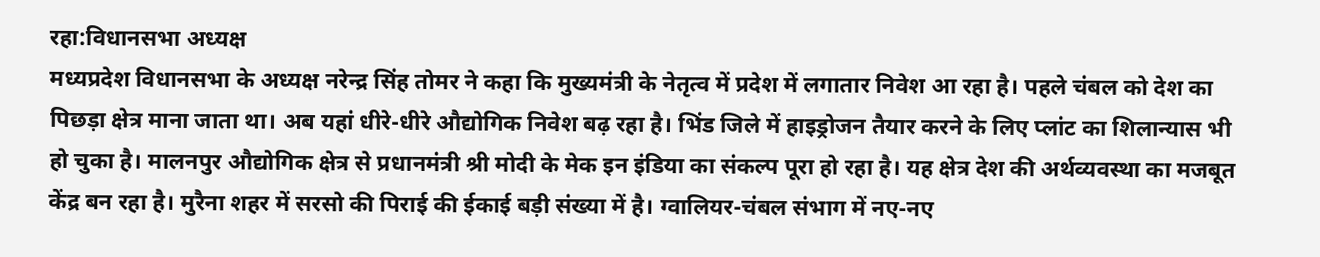रहा:विधानसभा अध्यक्ष
मध्यप्रदेश विधानसभा के अध्यक्ष नरेन्द्र सिंह तोमर ने कहा कि मुख्यमंत्री के नेतृत्व में प्रदेश में लगातार निवेश आ रहा है। पहले चंबल को देश का पिछड़ा क्षेत्र माना जाता था। अब यहां धीरे-धीरे औद्योगिक निवेश बढ़ रहा है। भिंड जिले में हाइड्रोजन तैयार करने के लिए प्लांट का शिलान्यास भी हो चुका है। मालनपुर औद्योगिक क्षेत्र से प्रधानमंत्री श्री मोदी के मेक इन इंडिया का संकल्प पूरा हो रहा है। यह क्षेत्र देश की अर्थव्यवस्था का मजबूत केंद्र बन रहा है। मुरैना शहर में सरसो की पिराई की ईकाई बड़ी संख्या में है। ग्वालियर-चंबल संभाग में नए-नए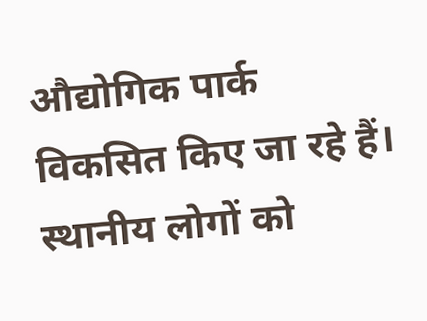औद्योगिक पार्क विकसित किए जा रहे हैं। स्थानीय लोगों को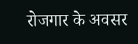रोजगार के अवसर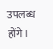उपलब्ध होंगे।